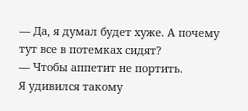— Да, я думал будет хуже. А почему тут все в потемках сидят?
— Чтобы аппетит не портить.
Я удивился такому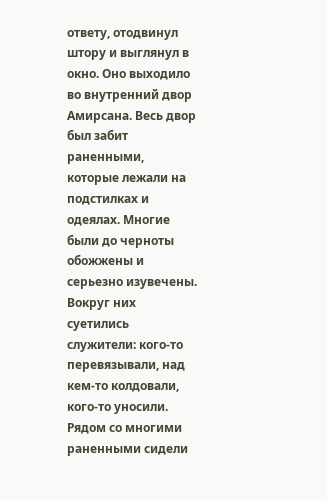ответу, отодвинул штору и выглянул в окно. Оно выходило во внутренний двор Амирсана. Весь двор был забит раненными, которые лежали на подстилках и одеялах. Многие были до черноты обожжены и серьезно изувечены. Вокруг них суетились служители: кого-то перевязывали, над кем-то колдовали, кого-то уносили. Рядом со многими раненными сидели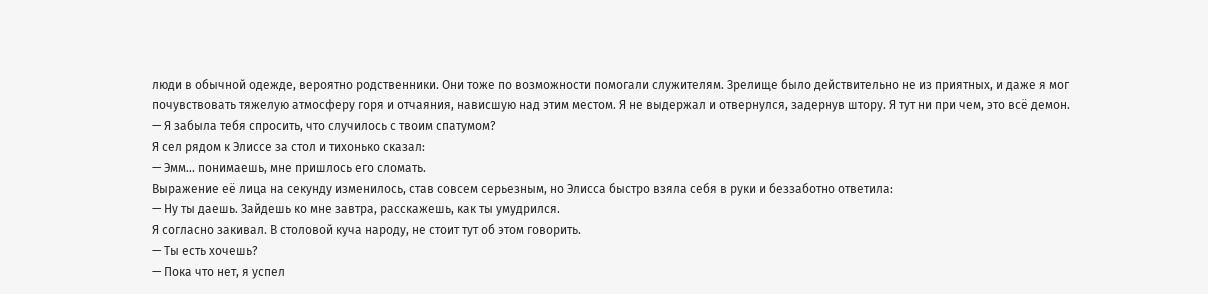люди в обычной одежде, вероятно родственники. Они тоже по возможности помогали служителям. Зрелище было действительно не из приятных, и даже я мог почувствовать тяжелую атмосферу горя и отчаяния, нависшую над этим местом. Я не выдержал и отвернулся, задернув штору. Я тут ни при чем, это всё демон.
— Я забыла тебя спросить, что случилось с твоим спатумом?
Я сел рядом к Элиссе за стол и тихонько сказал:
— Эмм… понимаешь, мне пришлось его сломать.
Выражение её лица на секунду изменилось, став совсем серьезным, но Элисса быстро взяла себя в руки и беззаботно ответила:
— Ну ты даешь. Зайдешь ко мне завтра, расскажешь, как ты умудрился.
Я согласно закивал. В столовой куча народу, не стоит тут об этом говорить.
— Ты есть хочешь?
— Пока что нет, я успел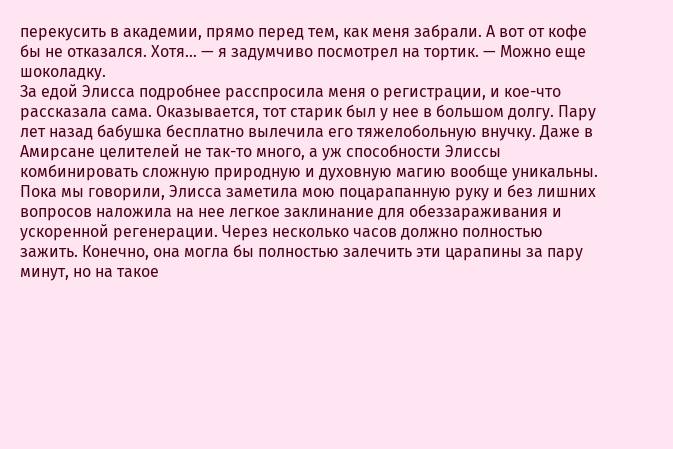перекусить в академии, прямо перед тем, как меня забрали. А вот от кофе бы не отказался. Хотя… — я задумчиво посмотрел на тортик. — Можно еще шоколадку.
За едой Элисса подробнее расспросила меня о регистрации, и кое-что рассказала сама. Оказывается, тот старик был у нее в большом долгу. Пару лет назад бабушка бесплатно вылечила его тяжелобольную внучку. Даже в Амирсане целителей не так-то много, а уж способности Элиссы комбинировать сложную природную и духовную магию вообще уникальны.
Пока мы говорили, Элисса заметила мою поцарапанную руку и без лишних вопросов наложила на нее легкое заклинание для обеззараживания и ускоренной регенерации. Через несколько часов должно полностью зажить. Конечно, она могла бы полностью залечить эти царапины за пару минут, но на такое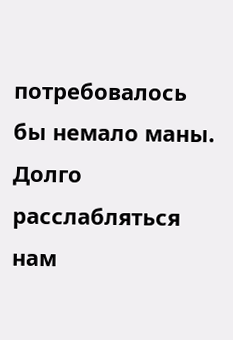потребовалось бы немало маны.
Долго расслабляться нам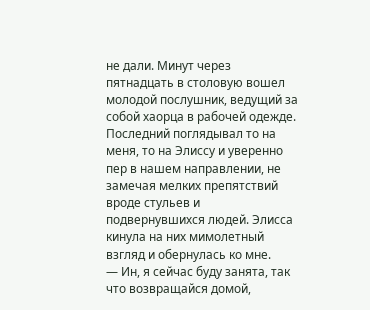не дали. Минут через пятнадцать в столовую вошел молодой послушник, ведущий за собой хаорца в рабочей одежде. Последний поглядывал то на меня, то на Элиссу и уверенно пер в нашем направлении, не замечая мелких препятствий вроде стульев и подвернувшихся людей. Элисса кинула на них мимолетный взгляд и обернулась ко мне.
— Ин, я сейчас буду занята, так что возвращайся домой,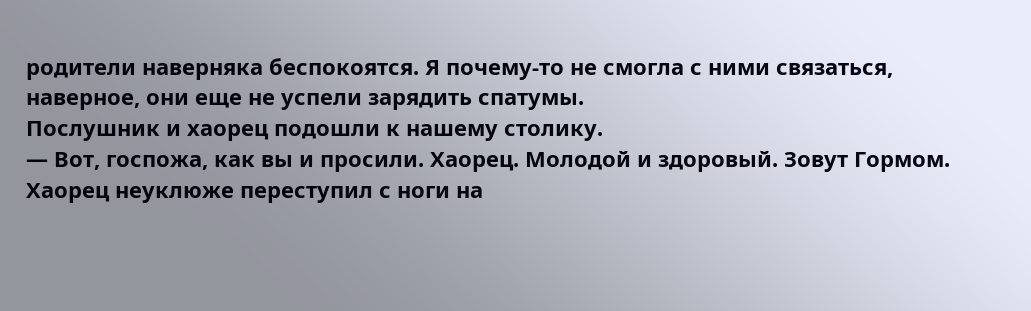родители наверняка беспокоятся. Я почему-то не смогла с ними связаться, наверное, они еще не успели зарядить спатумы.
Послушник и хаорец подошли к нашему столику.
— Вот, госпожа, как вы и просили. Хаорец. Молодой и здоровый. Зовут Гормом.
Хаорец неуклюже переступил с ноги на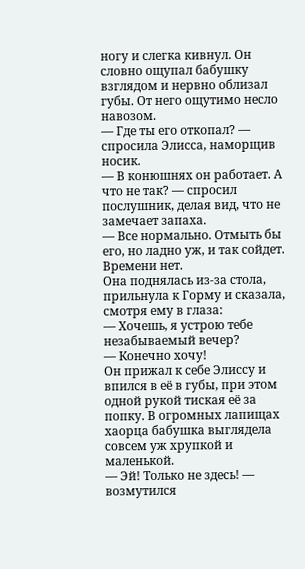ногу и слегка кивнул. Он словно ощупал бабушку взглядом и нервно облизал губы. От него ощутимо несло навозом.
— Где ты его откопал? — спросила Элисса, наморщив носик.
— В конюшнях он работает. А что не так? — спросил послушник, делая вид, что не замечает запаха.
— Все нормально. Отмыть бы его, но ладно уж, и так сойдет. Времени нет.
Она поднялась из-за стола, прильнула к Горму и сказала, смотря ему в глаза:
— Хочешь, я устрою тебе незабываемый вечер?
— Конечно хочу!
Он прижал к себе Элиссу и впился в её в губы, при этом одной рукой тиская её за попку. В огромных лапищах хаорца бабушка выглядела совсем уж хрупкой и маленькой.
— Эй! Только не здесь! — возмутился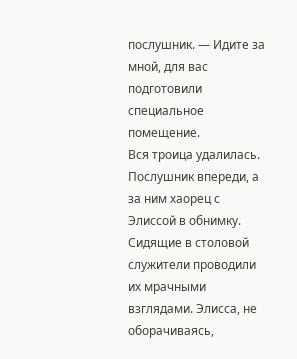послушник. — Идите за мной, для вас подготовили специальное помещение.
Вся троица удалилась. Послушник впереди, а за ним хаорец с Элиссой в обнимку. Сидящие в столовой служители проводили их мрачными взглядами. Элисса, не оборачиваясь,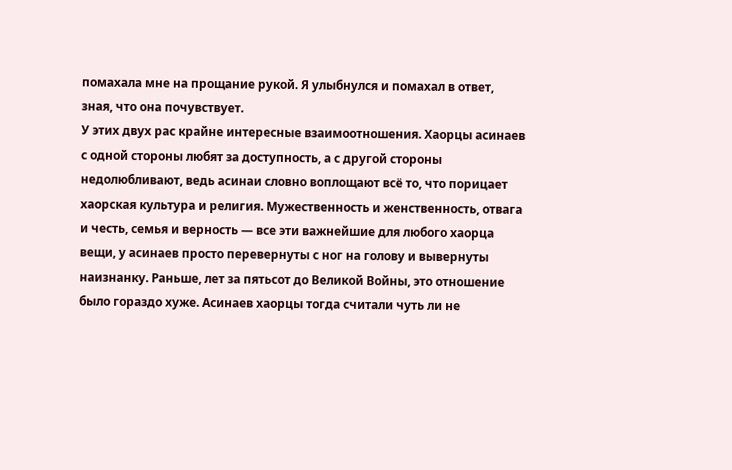помахала мне на прощание рукой. Я улыбнулся и помахал в ответ, зная, что она почувствует.
У этих двух рас крайне интересные взаимоотношения. Хаорцы асинаев с одной стороны любят за доступность, а с другой стороны недолюбливают, ведь асинаи словно воплощают всё то, что порицает хаорская культура и религия. Мужественность и женственность, отвага и честь, семья и верность — все эти важнейшие для любого хаорца вещи, у асинаев просто перевернуты с ног на голову и вывернуты наизнанку. Раньше, лет за пятьсот до Великой Войны, это отношение было гораздо хуже. Асинаев хаорцы тогда считали чуть ли не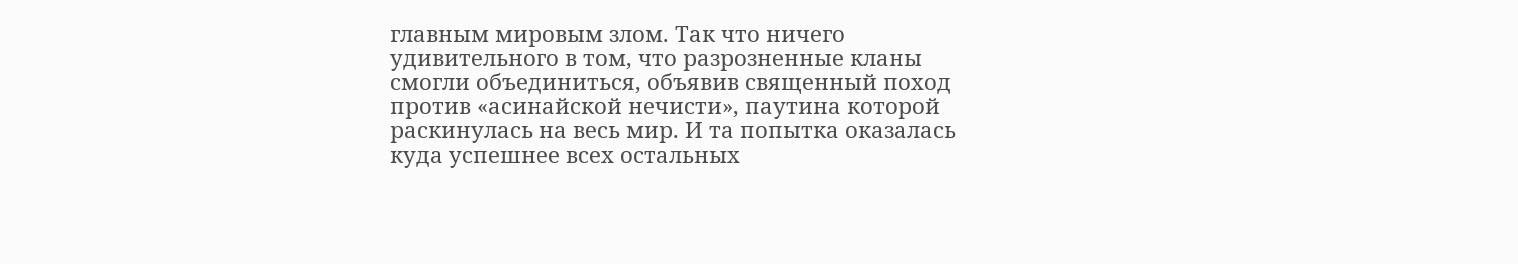главным мировым злом. Так что ничего удивительного в том, что разрозненные кланы смогли объединиться, объявив священный поход против «асинайской нечисти», паутина которой раскинулась на весь мир. И та попытка оказалась куда успешнее всех остальных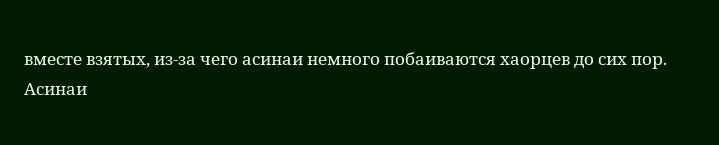вместе взятых, из-за чего асинаи немного побаиваются хаорцев до сих пор.
Асинаи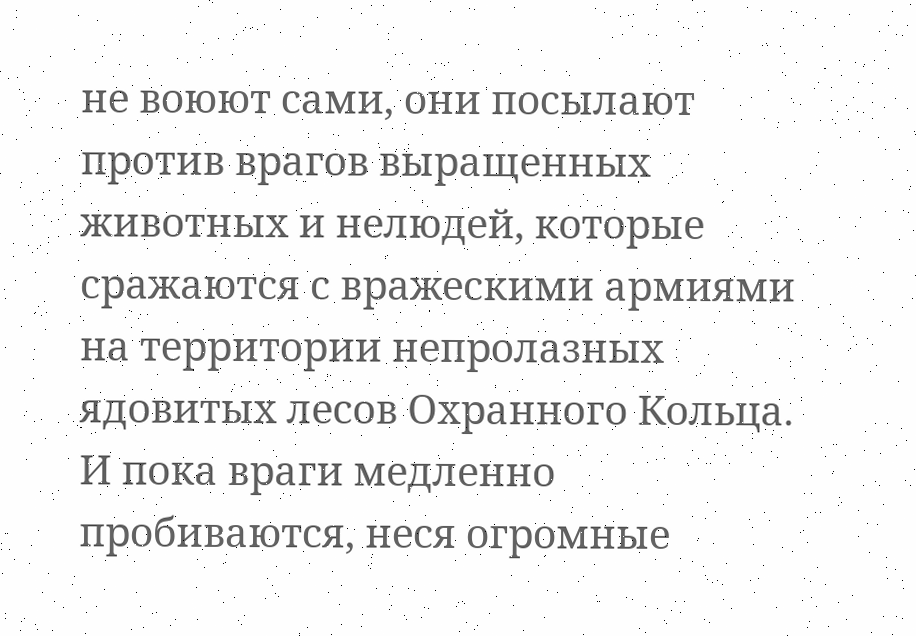не воюют сами, они посылают против врагов выращенных животных и нелюдей, которые сражаются с вражескими армиями на территории непролазных ядовитых лесов Охранного Кольца. И пока враги медленно пробиваются, неся огромные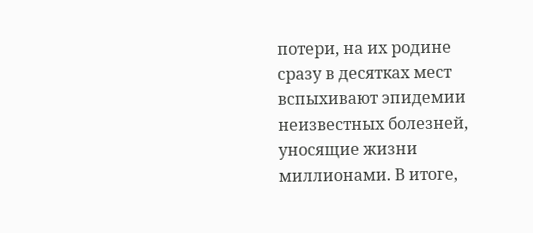потери, на их родине сразу в десятках мест вспыхивают эпидемии неизвестных болезней, уносящие жизни миллионами. В итоге,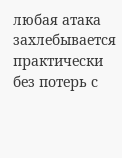любая атака захлебывается практически без потерь с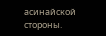асинайской стороны.